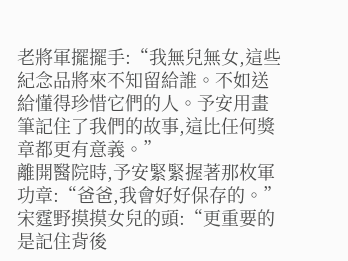老將軍擺擺手:“我無兒無女,這些紀念品將來不知留給誰。不如送給懂得珍惜它們的人。予安用畫筆記住了我們的故事,這比任何獎章都更有意義。”
離開醫院時,予安緊緊握著那枚軍功章:“爸爸,我會好好保存的。”
宋霆野摸摸女兒的頭:“更重要的是記住背後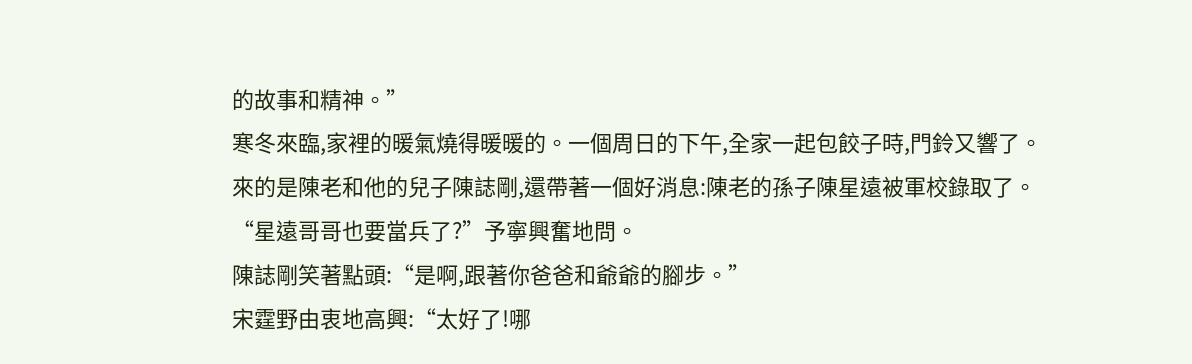的故事和精神。”
寒冬來臨,家裡的暖氣燒得暖暖的。一個周日的下午,全家一起包餃子時,門鈴又響了。
來的是陳老和他的兒子陳誌剛,還帶著一個好消息:陳老的孫子陳星遠被軍校錄取了。
“星遠哥哥也要當兵了?”予寧興奮地問。
陳誌剛笑著點頭:“是啊,跟著你爸爸和爺爺的腳步。”
宋霆野由衷地高興:“太好了!哪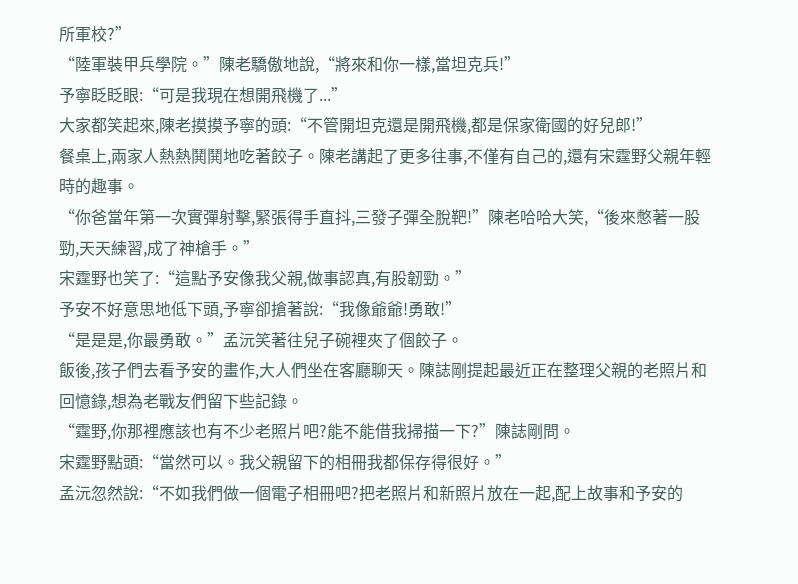所軍校?”
“陸軍裝甲兵學院。”陳老驕傲地說,“將來和你一樣,當坦克兵!”
予寧眨眨眼:“可是我現在想開飛機了...”
大家都笑起來,陳老摸摸予寧的頭:“不管開坦克還是開飛機,都是保家衛國的好兒郎!”
餐桌上,兩家人熱熱鬨鬨地吃著餃子。陳老講起了更多往事,不僅有自己的,還有宋霆野父親年輕時的趣事。
“你爸當年第一次實彈射擊,緊張得手直抖,三發子彈全脫靶!”陳老哈哈大笑,“後來憋著一股勁,天天練習,成了神槍手。”
宋霆野也笑了:“這點予安像我父親,做事認真,有股韌勁。”
予安不好意思地低下頭,予寧卻搶著說:“我像爺爺!勇敢!”
“是是是,你最勇敢。”孟沅笑著往兒子碗裡夾了個餃子。
飯後,孩子們去看予安的畫作,大人們坐在客廳聊天。陳誌剛提起最近正在整理父親的老照片和回憶錄,想為老戰友們留下些記錄。
“霆野,你那裡應該也有不少老照片吧?能不能借我掃描一下?”陳誌剛問。
宋霆野點頭:“當然可以。我父親留下的相冊我都保存得很好。”
孟沅忽然說:“不如我們做一個電子相冊吧?把老照片和新照片放在一起,配上故事和予安的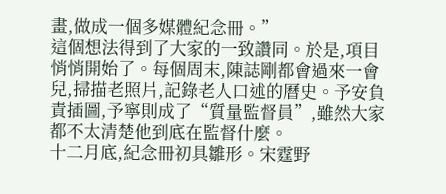畫,做成一個多媒體紀念冊。”
這個想法得到了大家的一致讚同。於是,項目悄悄開始了。每個周末,陳誌剛都會過來一會兒,掃描老照片,記錄老人口述的曆史。予安負責插圖,予寧則成了“質量監督員”,雖然大家都不太清楚他到底在監督什麼。
十二月底,紀念冊初具雛形。宋霆野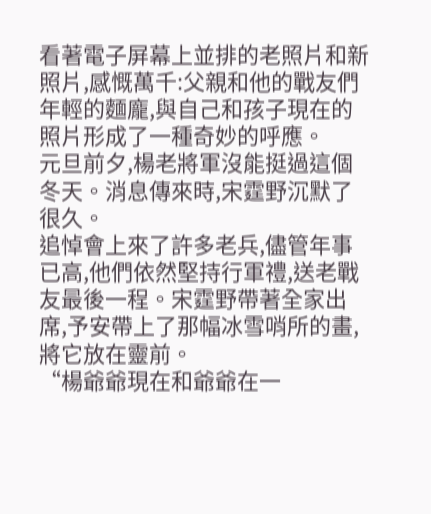看著電子屏幕上並排的老照片和新照片,感慨萬千:父親和他的戰友們年輕的麵龐,與自己和孩子現在的照片形成了一種奇妙的呼應。
元旦前夕,楊老將軍沒能挺過這個冬天。消息傳來時,宋霆野沉默了很久。
追悼會上來了許多老兵,儘管年事已高,他們依然堅持行軍禮,送老戰友最後一程。宋霆野帶著全家出席,予安帶上了那幅冰雪哨所的畫,將它放在靈前。
“楊爺爺現在和爺爺在一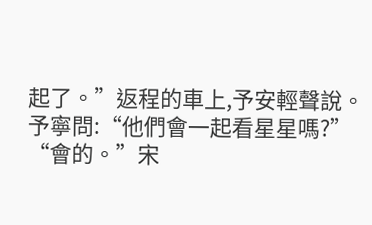起了。”返程的車上,予安輕聲說。
予寧問:“他們會一起看星星嗎?”
“會的。”宋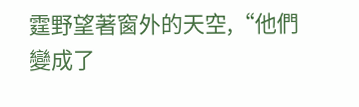霆野望著窗外的天空,“他們變成了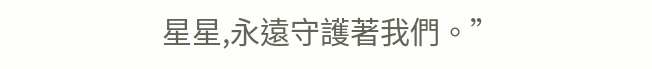星星,永遠守護著我們。”